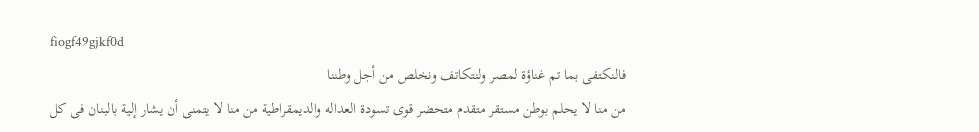fiogf49gjkf0d
فالنكتفى بما تم غناؤة لمصر ولنتكاتف ونخلص من أجل وطننا
من منا لا يحلم بوطن مستقر متقدم متحضر قوى تسودة العداله والديمقراطية من منا لا يتمنى أن يشار إلية بالبنان فى كل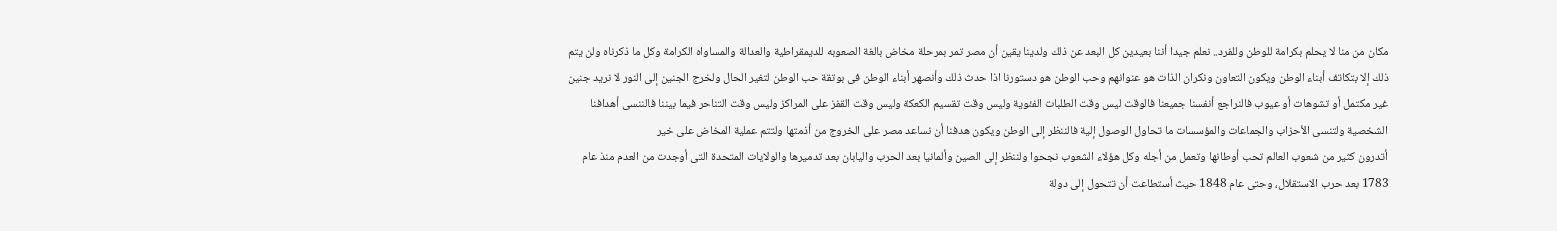مكان من منا لا يحلم بكرامة للوطن وللفرد.. نعلم جيدا أننا بعيدين كل البعد عن ذلك ولدينا يقين أن مصر تمر بمرحلة مخاض بالغة الصعوبه للديمقراطية والعدالة والمساواه الكرامة وكل ما ذكرناه ولن يتم ذلك إلا بتكاتف أبناء الوطن ويكون التعاون ونكران الذات هو عنوانهم وحب الوطن هو دستورنا اذا حدث ذلك وأنصهر أبناء الوطن فى بوتقة حب الوطن لتغير الحال ولخرج الجنين إلى النور لا نريد جنين غير مكتمل أو تشوهات أو عيوب فالنراجع أنفسنا جميعنا فالوقت ليس وقت الطلبات الفئوية وليس وقت تقسيم الكعكة وليس وقت القفز على المراكز وليس وقت التناحر فيما بيننا فالننسى أهدافنا الشخصية ولتنسى الأحزاب والجماعات والمؤسسات ما تحاول الوصول إلية فالننظر إلى الوطن ويكون هدفنا أن نساعد مصر على الخروج من أذمتها ولتتم عملية المخاض على خير
أتدرون كثير من شعوب العالم تحب أوطانها وتعمل من أجله وكل هؤلاء الشعوب نجحوا ولننظر إلى الصين وألمانيا بعد الحرب واليابان بعد تدميرها والولايات المتحدة التى أوجدت من العدم منذ عام 1783 بعد حرب الاستقلال، وحتى عام 1848 حيث أستطاعت أن تتحول إلى دولة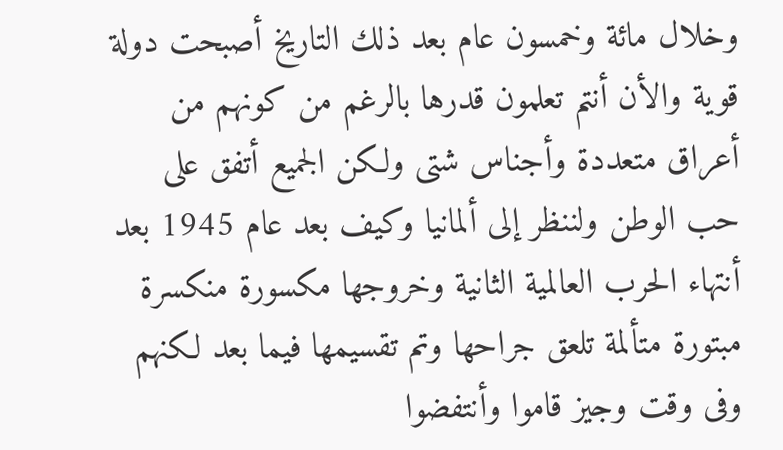وخلال مائة وخمسون عام بعد ذلك التاريخ أصبحت دولة قوية والأن أنتم تعلمون قدرها بالرغم من كونهم من أعراق متعددة وأجناس شتى ولكن الجميع أتفق على حب الوطن ولننظر إلى ألمانيا وكيف بعد عام 1945 بعد أنتهاء الحرب العالمية الثانية وخروجها مكسورة منكسرة مبتورة متألمة تلعق جراحها وتم تقسيمها فيما بعد لكنهم وفى وقت وجيز قاموا وأنتفضوا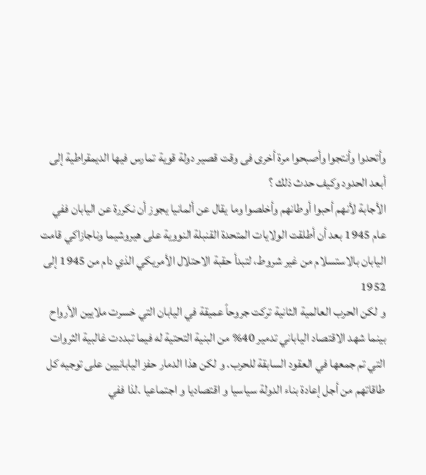وأتحدوا وأنتجوا وأصبحوا مرة أخرى فى وقت قصير دولة قوية تمارس فيها الديمقراطية إلى أبعد الحدود وكيف حدث ذلك ؟
الأجابة لأنهم أحبوا أوطانهم وأخلصوا وما يقال عن ألمانيا يجوز أن نكررة عن اليابان ففي عام 1945 بعد أن أطلقت الولايات المتحدة القنبلة النووية على هيروشيما وناجازاكي قامت اليابان بالاستسلام من غير شروط، لتبدأ حقبة الاحتلال الأمريكي الذي دام من 1945 إلى 1952
و لكن الحرب العالمية الثانية تركت جروحاً عميقة في اليابان التي خسرت ملايين الأرواح بينما شهد الاقتصاد الياباني تدمير 40% من البنية التحتية له فيما تبددت غالبية الثروات التي تم جمعها في العقود السابقة للحرب. و لكن هذا الدمار حفز اليابانيين على توجيه كل طاقاتهم من أجل إعادة بناء الدولة سياسيا و اقتصاديا و اجتماعيا .لذا ففي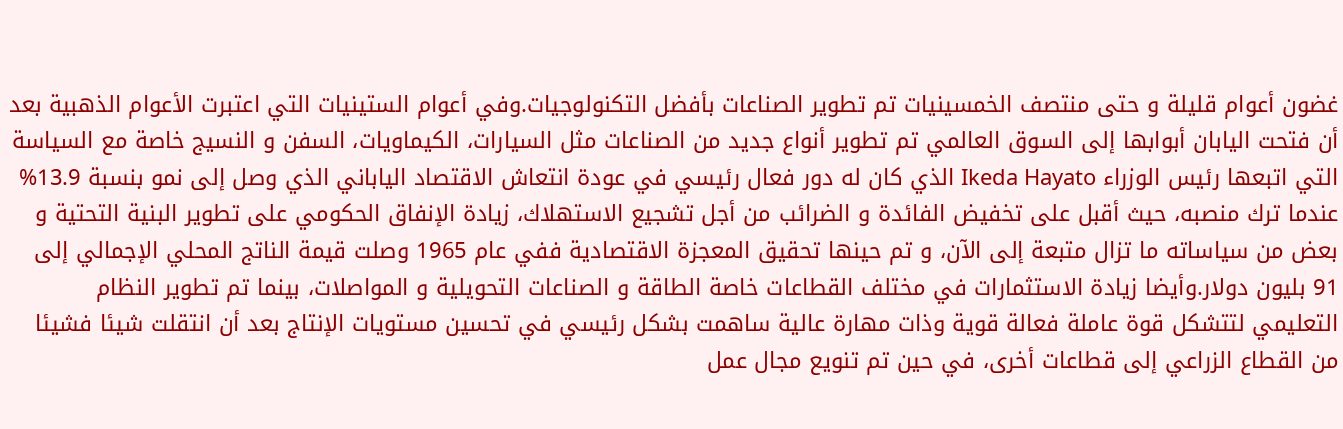غضون أعوام قليلة و حتى منتصف الخمسينيات تم تطوير الصناعات بأفضل التكنولوجيات.وفي أعوام الستينيات التي اعتبرت الأعوام الذهبية بعد أن فتحت اليابان أبوابها إلى السوق العالمي تم تطوير أنواع جديد من الصناعات مثل السيارات، الكيماويات، السفن و النسيج خاصة مع السياسة التي اتبعها رئيس الوزراء Ikeda Hayato الذي كان له دور فعال رئيسي في عودة انتعاش الاقتصاد الياباني الذي وصل إلى نمو بنسبة 13.9% عندما ترك منصبه، حيث أقبل على تخفيض الفائدة و الضرائب من أجل تشجيع الاستهلاك، زيادة الإنفاق الحكومي على تطوير البنية التحتية و بعض من سياساته ما تزال متبعة إلى الآن، و تم حينها تحقيق المعجزة الاقتصادية ففي عام 1965 وصلت قيمة الناتج المحلي الإجمالي إلى 91 بليون دولار.وأيضا زيادة الاستثمارات في مختلف القطاعات خاصة الطاقة و الصناعات التحويلية و المواصلات، بينما تم تطوير النظام التعليمي لتتشكل قوة عاملة فعالة قوية وذات مهارة عالية ساهمت بشكل رئيسي في تحسين مستويات الإنتاج بعد أن انتقلت شيئا فشيئا من القطاع الزراعي إلى قطاعات أخرى، في حين تم تنويع مجال عمل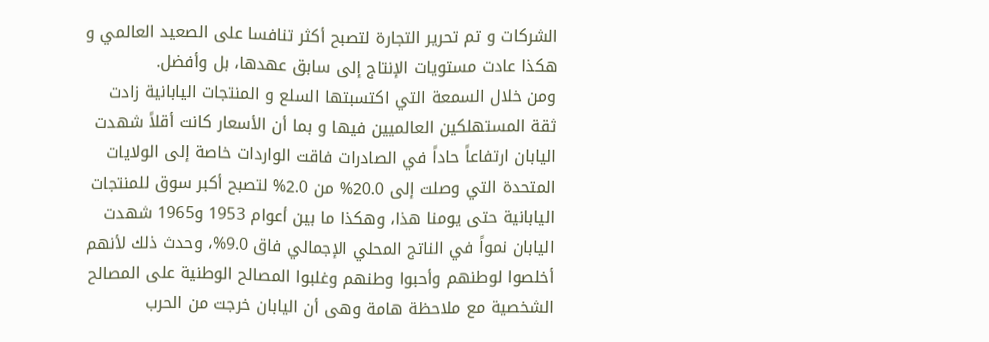الشركات و تم تحرير التجارة لتصبح أكثر تنافسا على الصعيد العالمي و هكذا عادت مستويات الإنتاج إلى سابق عهدها، بل وأفضل.
ومن خلال السمعة التي اكتسبتها السلع و المنتجات اليابانية زادت ثقة المستهلكين العالميين فيها و بما أن الأسعار كانت أقلاً شهدت اليابان ارتفاعاً حاداً في الصادرات فاقت الواردات خاصة إلى الولايات المتحدة التي وصلت إلى 20.0% من 2.0% لتصبح أكبر سوق للمنتجات اليابانية حتى يومنا هذا، وهكذا ما بين أعوام 1953 و1965 شهدت اليابان نمواً في الناتج المحلي الإجمالي فاق 9.0%، وحدث ذلك لأنهم أخلصوا لوطنهم وأحبوا وطنهم وغلبوا المصالح الوطنية على المصالح الشخصية مع ملاحظة هامة وهى أن اليابان خرجت من الحرب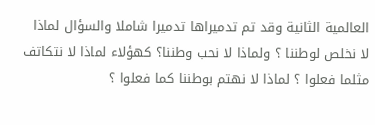العالمية الثانية وقد تم تدميراها تدميرا شاملا والسؤال لماذا لا نخلص لوطننا ؟ ولماذا لا نحب وطننا؟ كهؤلاء لماذا لا نتكاتف مثلما فعلوا ؟ لماذا لا نهتم بوطننا كما فعلوا ؟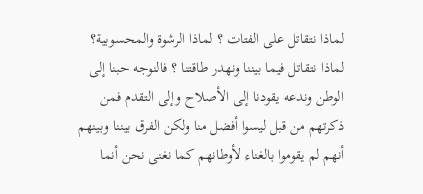لماذا نتقاتل على الفتات ؟ لماذا الرشوة والمحسوبية؟ لماذا نتقاتل فيما بيننا ونهدر طاقتنا ؟ فالنوجه حبنا إلى الوطن وندعه يقودنا إلى الأصلاح وإلى التقدم فمن ذكرتهم من قبل ليسوا أفضل منا ولكن الفرق بيننا وبينهم أنهم لم يقوموا بالغناء لأوطانهم كما نغنى نحن أنما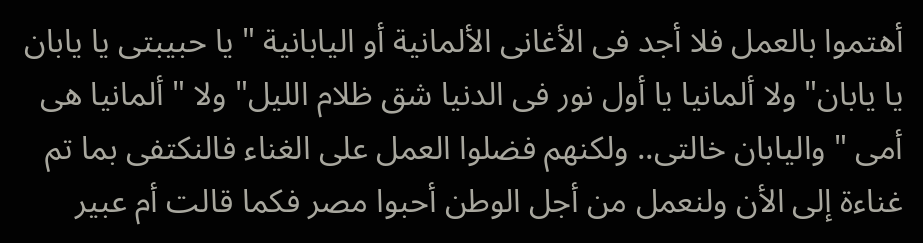أهتموا بالعمل فلا أجد فى الأغانى الألمانية أو اليابانية " يا حبيبتى يا يابان يا يابان" ولا ألمانيا يا أول نور فى الدنيا شق ظلام الليل" ولا " ألمانيا هى أمى " واليابان خالتى.. ولكنهم فضلوا العمل على الغناء فالنكتفى بما تم غناءة إلى الأن ولنعمل من أجل الوطن أحبوا مصر فكما قالت أم عبير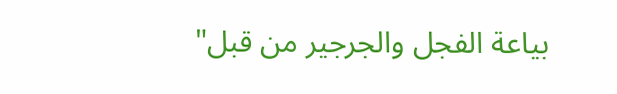بياعة الفجل والجرجير من قبل"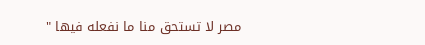مصر لا تستحق منا ما نفعله فيها "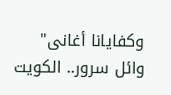وكفايانا أغانى" وائل سرور.. الكويت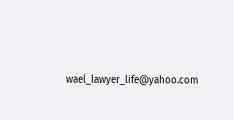wael_lawyer_life@yahoo.com